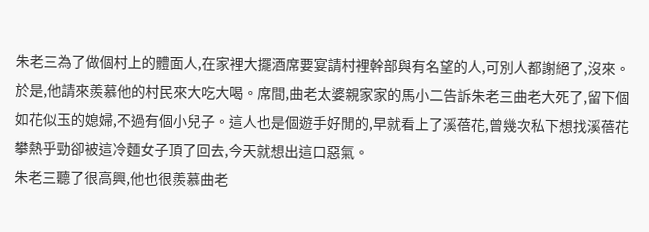朱老三為了做個村上的體面人,在家裡大擺酒席要宴請村裡幹部與有名望的人,可別人都謝絕了,沒來。於是,他請來羨慕他的村民來大吃大喝。席間,曲老太婆親家家的馬小二告訴朱老三曲老大死了,留下個如花似玉的媳婦,不過有個小兒子。這人也是個遊手好閒的,早就看上了溪蓓花,曾幾次私下想找溪蓓花攀熱乎勁卻被這冷麵女子頂了回去,今天就想出這口惡氣。
朱老三聽了很高興,他也很羨慕曲老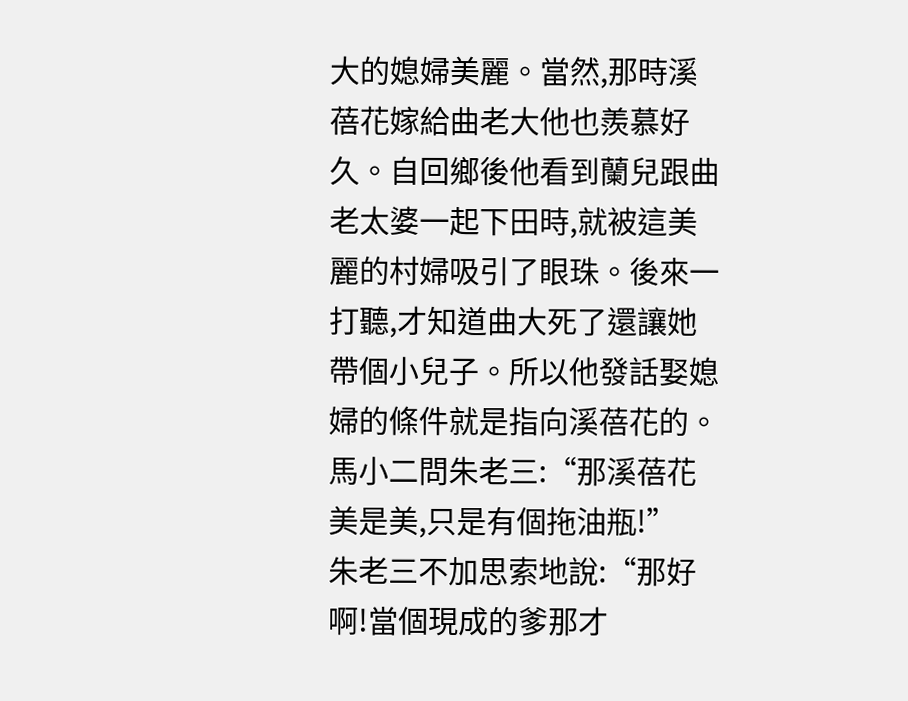大的媳婦美麗。當然,那時溪蓓花嫁給曲老大他也羨慕好久。自回鄉後他看到蘭兒跟曲老太婆一起下田時,就被這美麗的村婦吸引了眼珠。後來一打聽,才知道曲大死了還讓她帶個小兒子。所以他發話娶媳婦的條件就是指向溪蓓花的。
馬小二問朱老三:“那溪蓓花美是美,只是有個拖油瓶!”
朱老三不加思索地說:“那好啊!當個現成的爹那才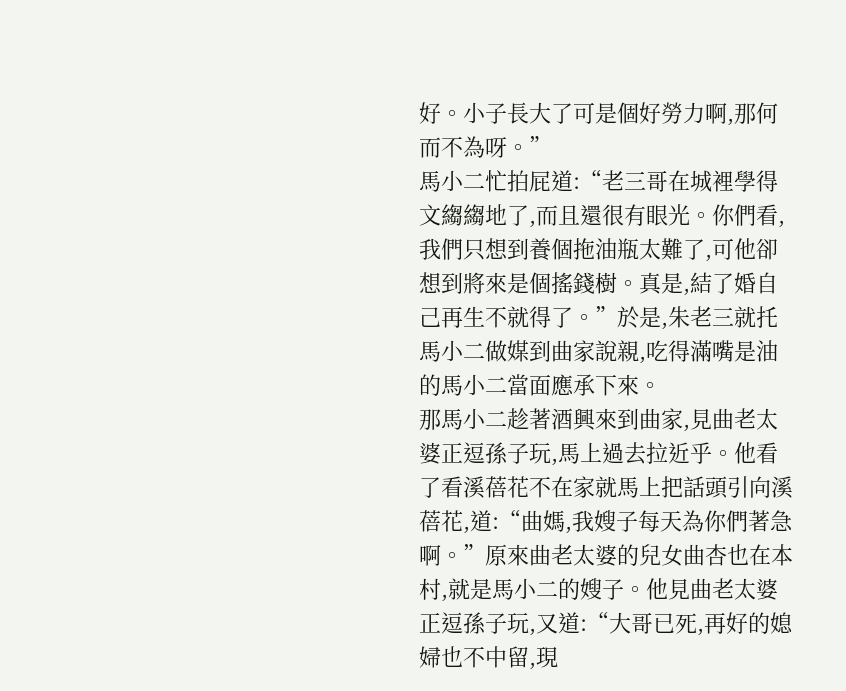好。小子長大了可是個好勞力啊,那何而不為呀。”
馬小二忙拍屁道:“老三哥在城裡學得文縐縐地了,而且還很有眼光。你們看,我們只想到養個拖油瓶太難了,可他卻想到將來是個搖錢樹。真是,結了婚自己再生不就得了。”於是,朱老三就托馬小二做媒到曲家說親,吃得滿嘴是油的馬小二當面應承下來。
那馬小二趁著酒興來到曲家,見曲老太婆正逗孫子玩,馬上過去拉近乎。他看了看溪蓓花不在家就馬上把話頭引向溪蓓花,道:“曲媽,我嫂子每天為你們著急啊。”原來曲老太婆的兒女曲杏也在本村,就是馬小二的嫂子。他見曲老太婆正逗孫子玩,又道:“大哥已死,再好的媳婦也不中留,現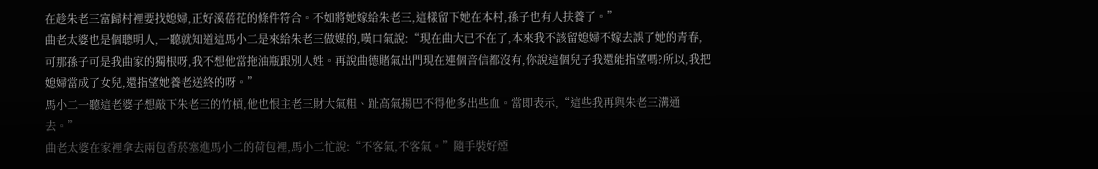在趁朱老三富歸村裡要找媳婦,正好溪蓓花的條件符合。不如將她嫁給朱老三,這樣留下她在本村,孫子也有人扶養了。”
曲老太婆也是個聰明人,一聽就知道這馬小二是來給朱老三做媒的,嘆口氣說:“現在曲大已不在了,本來我不該留媳婦不嫁去誤了她的青春,可那孫子可是我曲家的獨根呀,我不想他當拖油瓶跟別人姓。再說曲德賭氣出門現在連個音信都沒有,你說這個兒子我還能指望嗎?所以,我把媳婦當成了女兒,還指望她養老送終的呀。”
馬小二一聽這老婆子想敲下朱老三的竹槓,他也恨主老三財大氣粗、趾高氣揚巴不得他多出些血。當即表示,“這些我再與朱老三溝通去。”
曲老太婆在家裡拿去兩包香菸塞進馬小二的荷包裡,馬小二忙說:“不客氣,不客氣。”隨手裝好煙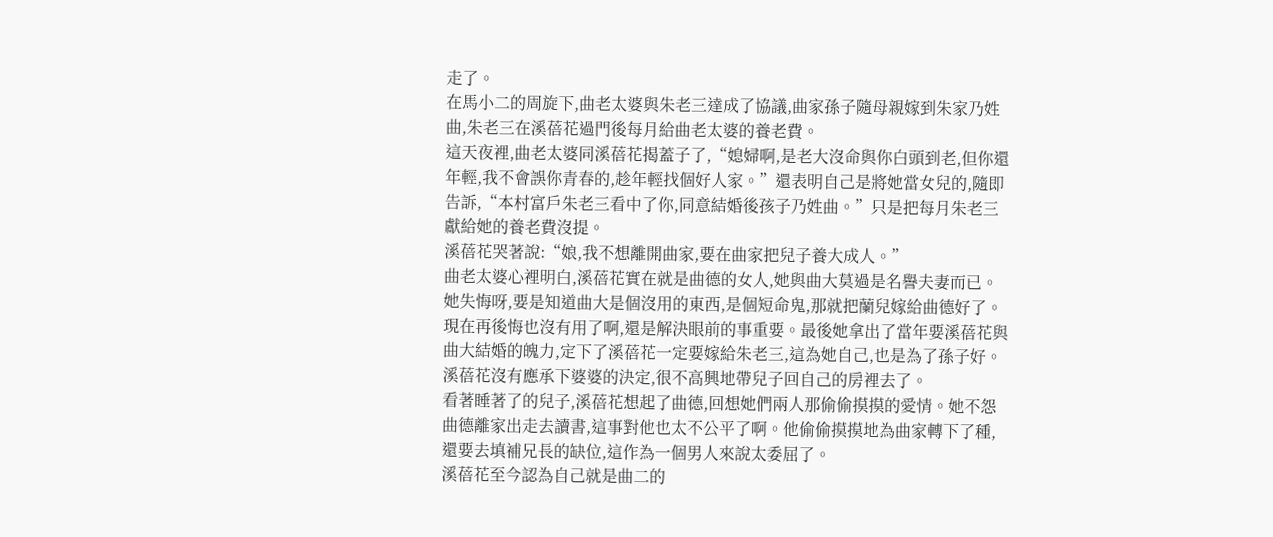走了。
在馬小二的周旋下,曲老太婆與朱老三達成了協議,曲家孫子隨母親嫁到朱家乃姓曲,朱老三在溪蓓花過門後每月給曲老太婆的養老費。
這天夜裡,曲老太婆同溪蓓花揭蓋子了,“媳婦啊,是老大沒命與你白頭到老,但你還年輕,我不會誤你青春的,趁年輕找個好人家。”還表明自己是將她當女兒的,隨即告訴,“本村富戶朱老三看中了你,同意結婚後孩子乃姓曲。”只是把每月朱老三獻給她的養老費沒提。
溪蓓花哭著說:“娘,我不想離開曲家,要在曲家把兒子養大成人。”
曲老太婆心裡明白,溪蓓花實在就是曲德的女人,她與曲大莫過是名譽夫妻而已。她失悔呀,要是知道曲大是個沒用的東西,是個短命鬼,那就把蘭兒嫁給曲德好了。現在再後悔也沒有用了啊,還是解決眼前的事重要。最後她拿出了當年要溪蓓花與曲大結婚的魄力,定下了溪蓓花一定要嫁給朱老三,這為她自己,也是為了孫子好。
溪蓓花沒有應承下婆婆的決定,很不高興地帶兒子回自己的房裡去了。
看著睡著了的兒子,溪蓓花想起了曲德,回想她們兩人那偷偷摸摸的愛情。她不怨曲德離家出走去讀書,這事對他也太不公平了啊。他偷偷摸摸地為曲家轉下了種,還要去填補兄長的缺位,這作為一個男人來說太委屈了。
溪蓓花至今認為自己就是曲二的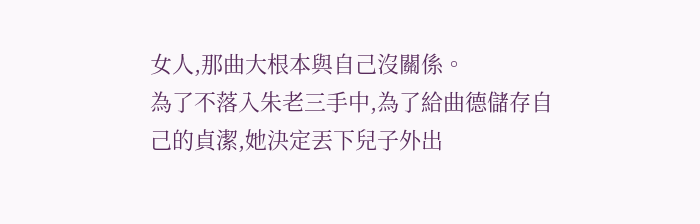女人,那曲大根本與自己沒關係。
為了不落入朱老三手中,為了給曲德儲存自己的貞潔,她決定丟下兒子外出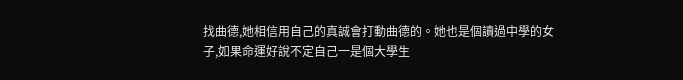找曲德,她相信用自己的真誠會打動曲德的。她也是個讀過中學的女子,如果命運好說不定自己一是個大學生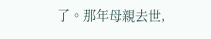了。那年母親去世,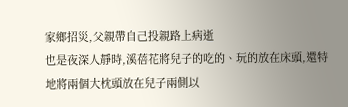家鄉招災,父親帶自己投親路上病逝
也是夜深人靜時,溪蓓花將兒子的吃的、玩的放在床頭,還特地將兩個大枕頭放在兒子兩側以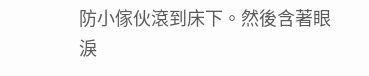防小傢伙滾到床下。然後含著眼淚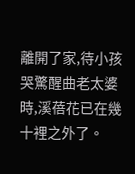離開了家,待小孩哭驚醒曲老太婆時,溪蓓花已在幾十裡之外了。